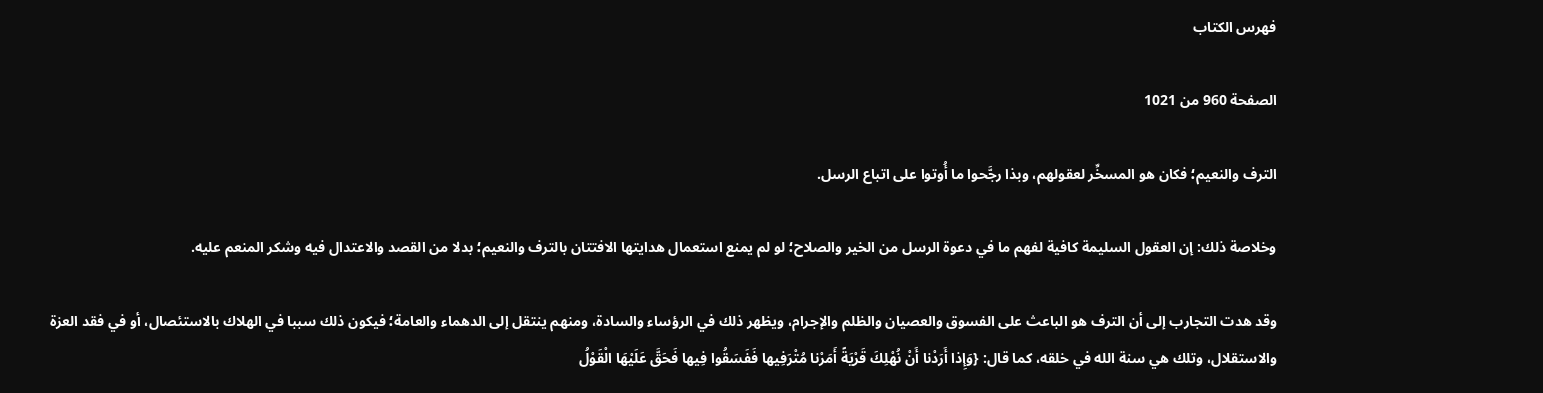فهرس الكتاب

الصفحة 960 من 1021

الترف والنعيم؛ فكان هو المسخِّر لعقولهم، وبذا رجَّحوا ما أُوتوا على اتباع الرسل.

وخلاصة ذلك: إن العقول السليمة كافية لفهم ما في دعوة الرسل من الخير والصلاح؛ لو لم يمنع استعمال هدايتها الافتتان بالترف والنعيم؛ بدلا من القصد والاعتدال فيه وشكر المنعم عليه.

وقد هدت التجارب إلى أن الترف هو الباعث على الفسوق والعصيان والظلم والإجرام، ويظهر ذلك في الرؤساء والسادة، ومنهم ينتقل إلى الدهماء والعامة؛ فيكون ذلك سببا في الهلاك بالاستئصال، أو في فقد العزة والاستقلال، وتلك هي سنة الله في خلقه، كما قال: {وَإِذا أَرَدْنا أَنْ نُهْلِكَ قَرْيَةً أَمَرْنا مُتْرَفِيها فَفَسَقُوا فِيها فَحَقَّ عَلَيْهَا الْقَوْلُ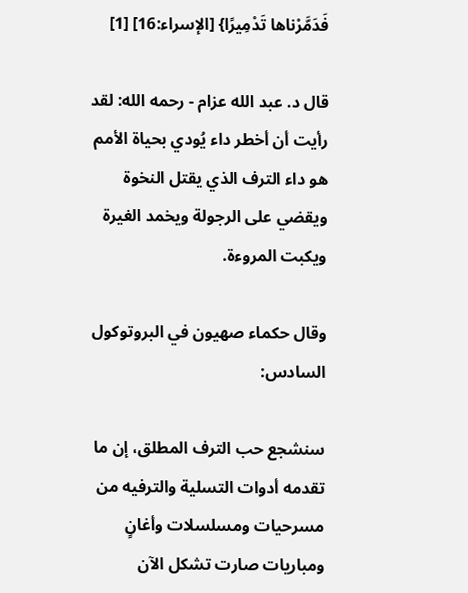فَدَمَّرْناها تَدْمِيرًا} [الإسراء:16] [1]

قال د. عبد الله عزام - رحمه الله: لقد رأيت أن أخطر داء يُودي بحياة الأمم هو داء الترف الذي يقتل النخوة ويقضي على الرجولة ويخمد الغيرة ويكبت المروءة.

وقال حكماء صهيون في البروتوكول السادس:

سنشجع حب الترف المطلق، إن ما تقدمه أدوات التسلية والترفيه من مسرحيات ومسلسلات وأغانٍ ومباريات صارت تشكل الآن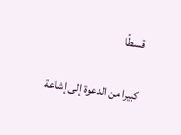قسطًا

كبيرا من الدعوة إلى إشاعة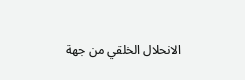الانحلال الخلقي من جهة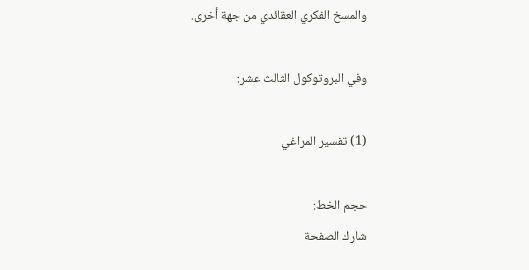والمسخ الفكري العقائدي من جهة أخرى.

وفي البروتوكول الثالث عشر:

(1) تفسير المراغي

حجم الخط:
شارك الصفحة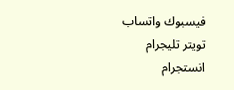فيسبوك واتساب تويتر تليجرام انستجرام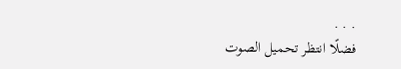. . .
فضلًا انتظر تحميل الصوت